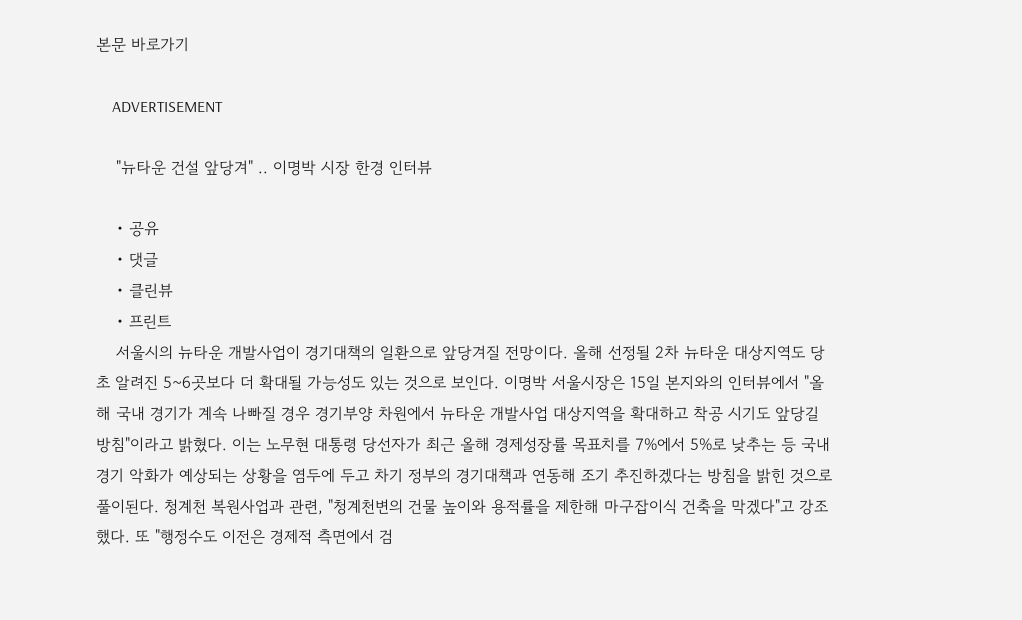본문 바로가기

    ADVERTISEMENT

    "뉴타운 건설 앞당겨" .. 이명박 시장 한경 인터뷰

    • 공유
    • 댓글
    • 클린뷰
    • 프린트
    서울시의 뉴타운 개발사업이 경기대책의 일환으로 앞당겨질 전망이다. 올해 선정될 2차 뉴타운 대상지역도 당초 알려진 5~6곳보다 더 확대될 가능성도 있는 것으로 보인다. 이명박 서울시장은 15일 본지와의 인터뷰에서 "올해 국내 경기가 계속 나빠질 경우 경기부양 차원에서 뉴타운 개발사업 대상지역을 확대하고 착공 시기도 앞당길 방침"이라고 밝혔다. 이는 노무현 대통령 당선자가 최근 올해 경제성장률 목표치를 7%에서 5%로 낮추는 등 국내경기 악화가 예상되는 상황을 염두에 두고 차기 정부의 경기대책과 연동해 조기 추진하겠다는 방침을 밝힌 것으로 풀이된다. 청계천 복원사업과 관련, "청계천변의 건물 높이와 용적률을 제한해 마구잡이식 건축을 막겠다"고 강조했다. 또 "행정수도 이전은 경제적 측면에서 검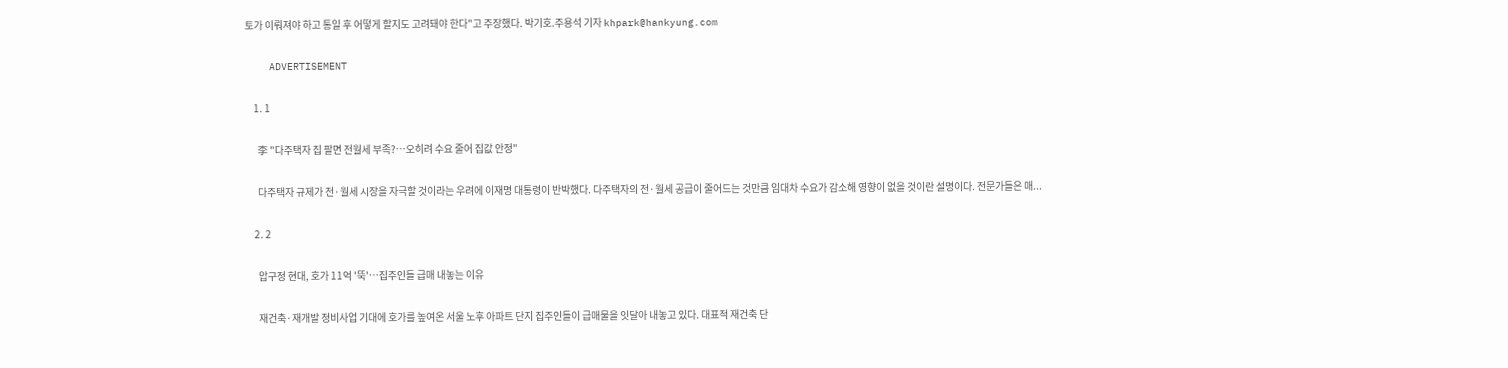토가 이뤄져야 하고 통일 후 어떻게 할지도 고려돼야 한다"고 주장했다. 박기호.주용석 기자 khpark@hankyung.com

    ADVERTISEMENT

    1. 1

      李 "다주택자 집 팔면 전월세 부족?…오히려 수요 줄어 집값 안정"

      다주택자 규제가 전·월세 시장을 자극할 것이라는 우려에 이재명 대통령이 반박했다. 다주택자의 전·월세 공급이 줄어드는 것만큼 임대차 수요가 감소해 영향이 없을 것이란 설명이다. 전문가들은 매...

    2. 2

      압구정 현대, 호가 11억 '뚝'…집주인들 급매 내놓는 이유

      재건축·재개발 정비사업 기대에 호가를 높여온 서울 노후 아파트 단지 집주인들이 급매물을 잇달아 내놓고 있다. 대표적 재건축 단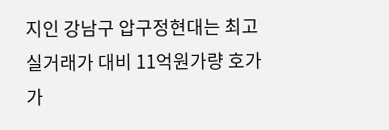지인 강남구 압구정현대는 최고 실거래가 대비 11억원가량 호가가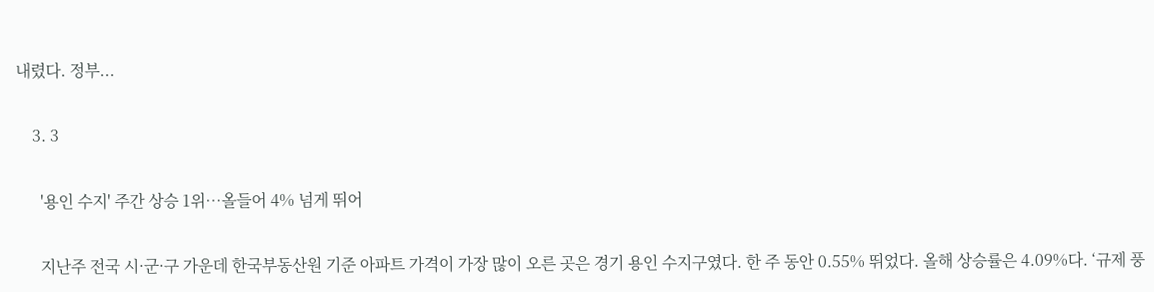내렸다. 정부...

    3. 3

      '용인 수지' 주간 상승 1위…올들어 4% 넘게 뛰어

      지난주 전국 시·군·구 가운데 한국부동산원 기준 아파트 가격이 가장 많이 오른 곳은 경기 용인 수지구였다. 한 주 동안 0.55% 뛰었다. 올해 상승률은 4.09%다. ‘규제 풍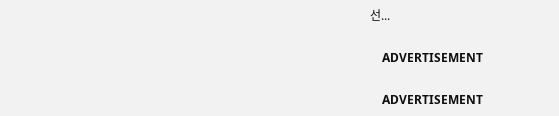선...

    ADVERTISEMENT

    ADVERTISEMENT